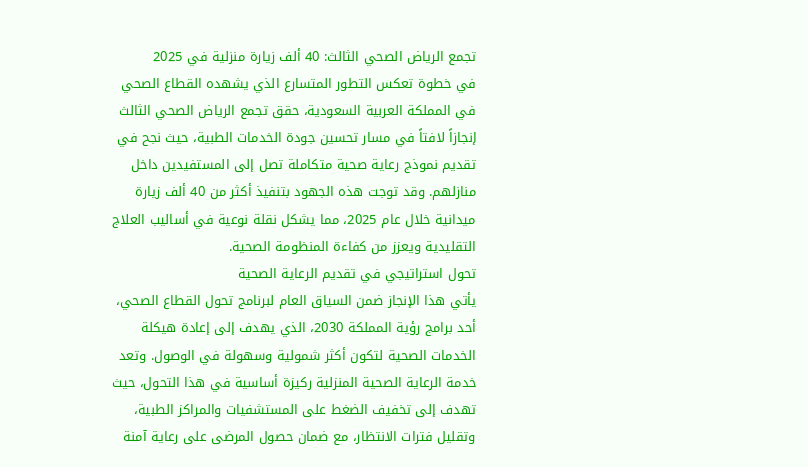تجمع الرياض الصحي الثالث: 40 ألف زيارة منزلية في 2025
في خطوة تعكس التطور المتسارع الذي يشهده القطاع الصحي في المملكة العربية السعودية، حقق تجمع الرياض الصحي الثالث إنجازاً لافتاً في مسار تحسين جودة الخدمات الطبية، حيث نجح في تقديم نموذج رعاية صحية متكاملة تصل إلى المستفيدين داخل منازلهم. وقد توجت هذه الجهود بتنفيذ أكثر من 40 ألف زيارة ميدانية خلال عام 2025، مما يشكل نقلة نوعية في أساليب العلاج التقليدية ويعزز من كفاءة المنظومة الصحية.
تحول استراتيجي في تقديم الرعاية الصحية
يأتي هذا الإنجاز ضمن السياق العام لبرنامج تحول القطاع الصحي، أحد برامج رؤية المملكة 2030، الذي يهدف إلى إعادة هيكلة الخدمات الصحية لتكون أكثر شمولية وسهولة في الوصول. وتعد خدمة الرعاية الصحية المنزلية ركيزة أساسية في هذا التحول، حيث تهدف إلى تخفيف الضغط على المستشفيات والمراكز الطبية، وتقليل فترات الانتظار، مع ضمان حصول المرضى على رعاية آمنة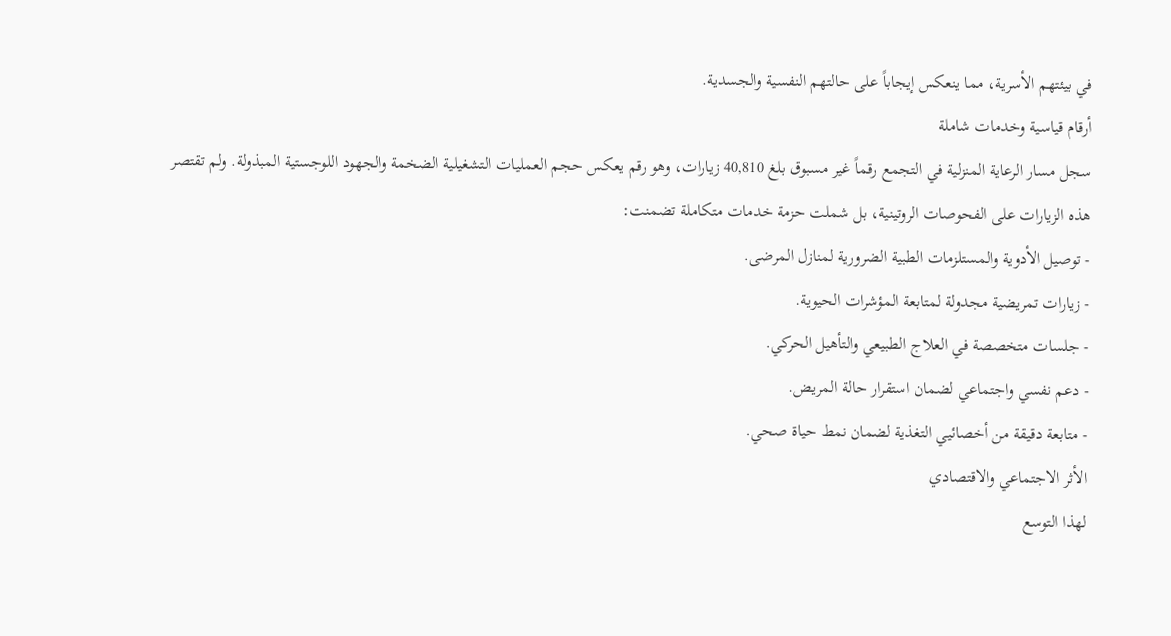في بيئتهم الأسرية، مما ينعكس إيجاباً على حالتهم النفسية والجسدية.
أرقام قياسية وخدمات شاملة
سجل مسار الرعاية المنزلية في التجمع رقماً غير مسبوق بلغ 40,810 زيارات، وهو رقم يعكس حجم العمليات التشغيلية الضخمة والجهود اللوجستية المبذولة. ولم تقتصر هذه الزيارات على الفحوصات الروتينية، بل شملت حزمة خدمات متكاملة تضمنت:
- توصيل الأدوية والمستلزمات الطبية الضرورية لمنازل المرضى.
- زيارات تمريضية مجدولة لمتابعة المؤشرات الحيوية.
- جلسات متخصصة في العلاج الطبيعي والتأهيل الحركي.
- دعم نفسي واجتماعي لضمان استقرار حالة المريض.
- متابعة دقيقة من أخصائيي التغذية لضمان نمط حياة صحي.
الأثر الاجتماعي والاقتصادي
لهذا التوسع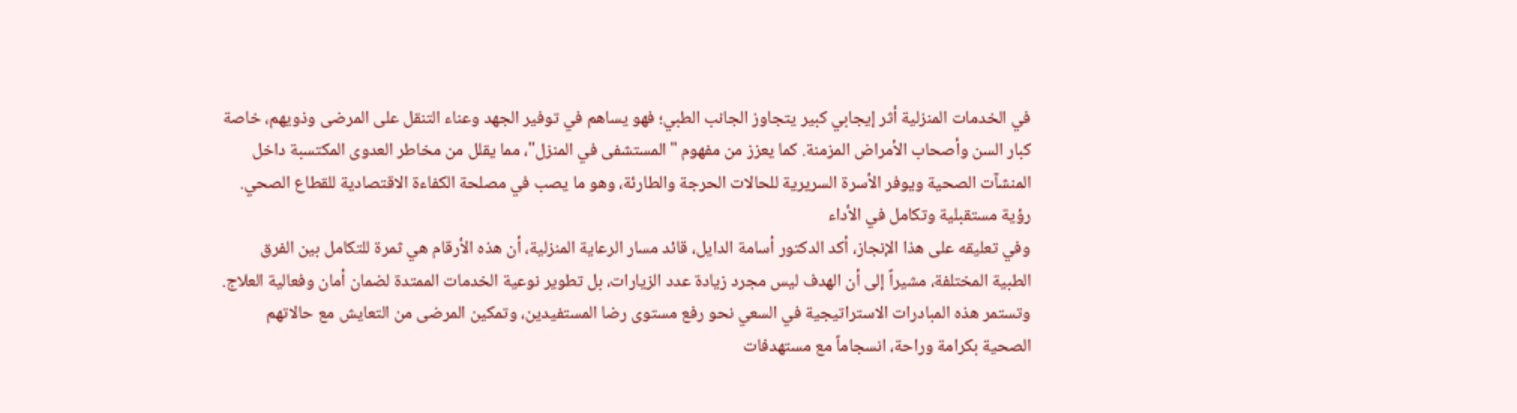في الخدمات المنزلية أثر إيجابي كبير يتجاوز الجانب الطبي؛ فهو يساهم في توفير الجهد وعناء التنقل على المرضى وذويهم، خاصة كبار السن وأصحاب الأمراض المزمنة. كما يعزز من مفهوم "المستشفى في المنزل"، مما يقلل من مخاطر العدوى المكتسبة داخل المنشآت الصحية ويوفر الأسرة السريرية للحالات الحرجة والطارئة، وهو ما يصب في مصلحة الكفاءة الاقتصادية للقطاع الصحي.
رؤية مستقبلية وتكامل في الأداء
وفي تعليقه على هذا الإنجاز، أكد الدكتور أسامة الدايل، قائد مسار الرعاية المنزلية، أن هذه الأرقام هي ثمرة للتكامل بين الفرق الطبية المختلفة، مشيراً إلى أن الهدف ليس مجرد زيادة عدد الزيارات، بل تطوير نوعية الخدمات الممتدة لضمان أمان وفعالية العلاج. وتستمر هذه المبادرات الاستراتيجية في السعي نحو رفع مستوى رضا المستفيدين، وتمكين المرضى من التعايش مع حالاتهم الصحية بكرامة وراحة، انسجاماً مع مستهدفات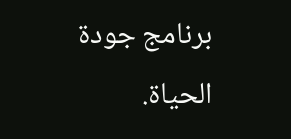برنامج جودة الحياة.